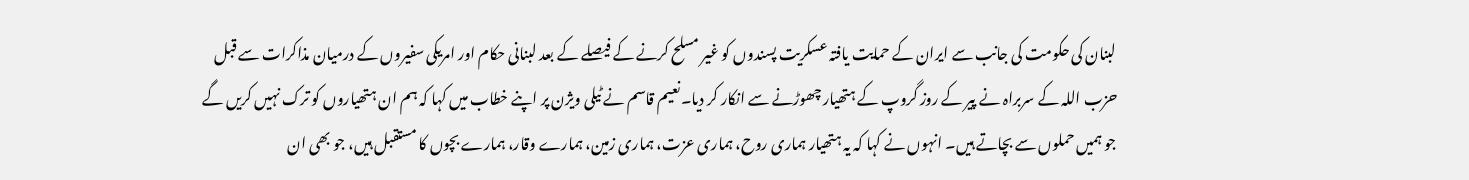لبنان کی حکومت کی جانب سے ایران کے حمایت یافتہ عسکریت پسندوں کو غیر مسلح کرنے کے فیصلے کے بعد لبنانی حکام اور امریکی سفیروں کے درمیان مذاکرات سے قبل حزب اللہ کے سربراہ نے پیر کے روز گروپ کے ہتھیار چھوڑنے سے انکار کر دیا۔نعیم قاسم نے ٹیلی ویژن پر اپنے خطاب میں کہا کہ ہم ان ہتھیاروں کو ترک نہیں کریں گے جو ہمیں حملوں سے بچاتے ہیں۔ انہوں نے کہا کہ یہ ہتھیار ہماری روح، ہماری عزت، ہماری زمین، ہمارے وقار، ہمارے بچوں کا مستقبل ہیں، جو بھی ان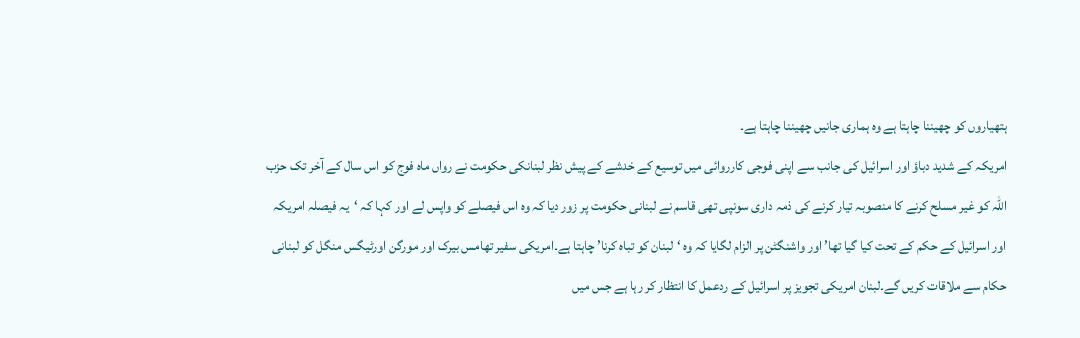ہتھیاروں کو چھیننا چاہتا ہے وہ ہماری جانیں چھیننا چاہتا ہے۔
امریکہ کے شدید دباؤ اور اسرائیل کی جانب سے اپنی فوجی کارروائی میں توسیع کے خدشے کے پیش نظر لبنانکی حکومت نے رواں ماہ فوج کو اس سال کے آخر تک حزب اللہ کو غیر مسلح کرنے کا منصوبہ تیار کرنے کی ذمہ داری سونپی تھی قاسم نے لبنانی حکومت پر زور دیا کہ وہ اس فیصلے کو واپس لے اور کہا کہ ‘یہ فیصلہ امریکہ اور اسرائیل کے حکم کے تحت کیا گیا تھا’ اور واشنگٹن پر الزام لگایا کہ وہ ‘لبنان کو تباہ کرنا’ چاہتا ہے۔امریکی سفیر تھامس بیرک اور مورگن اورٹیگس منگل کو لبنانی حکام سے ملاقات کریں گے۔لبنان امریکی تجویز پر اسرائیل کے ردعمل کا انتظار کر رہا ہے جس میں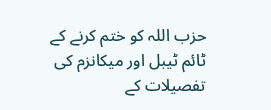حزب اللہ کو ختم کرنے کے ٹائم ٹیبل اور میکانزم کی تفصیلات کے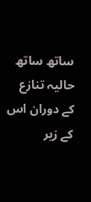ساتھ ساتھ حالیہ تنازع کے دوران اس کے زیر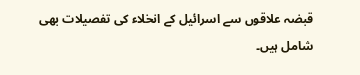قبضہ علاقوں سے اسرائیل کے انخلاء کی تفصیلات بھی شامل ہیں۔